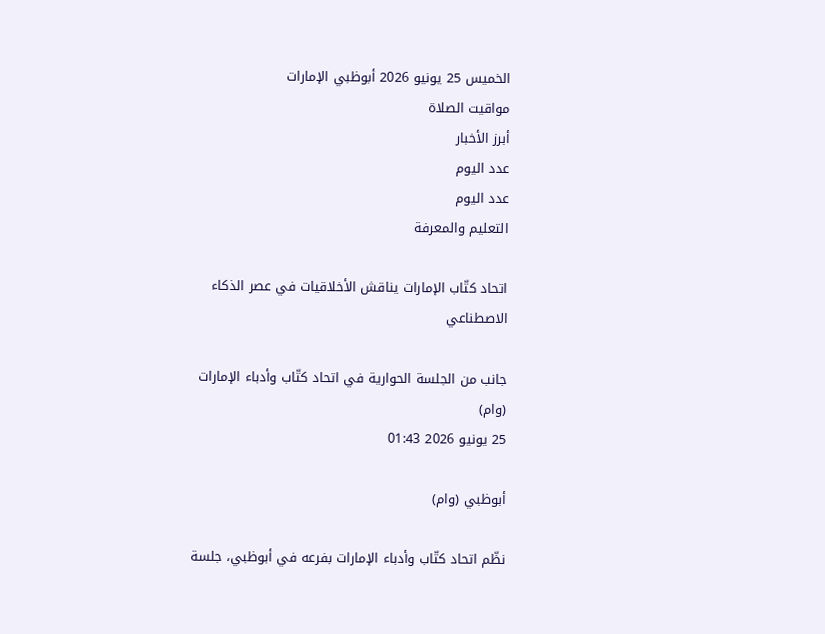الخميس 25 يونيو 2026 أبوظبي الإمارات
مواقيت الصلاة
أبرز الأخبار
عدد اليوم
عدد اليوم
التعليم والمعرفة

اتحاد كتّاب الإمارات يناقش الأخلاقيات في عصر الذكاء الاصطناعي

جانب من الجلسة الحوارية في اتحاد كتّاب وأدباء الإمارات (وام)
25 يونيو 2026 01:43

أبوظبي (وام)

نظّم اتحاد كتّاب وأدباء الإمارات بفرعه في أبوظبي، جلسة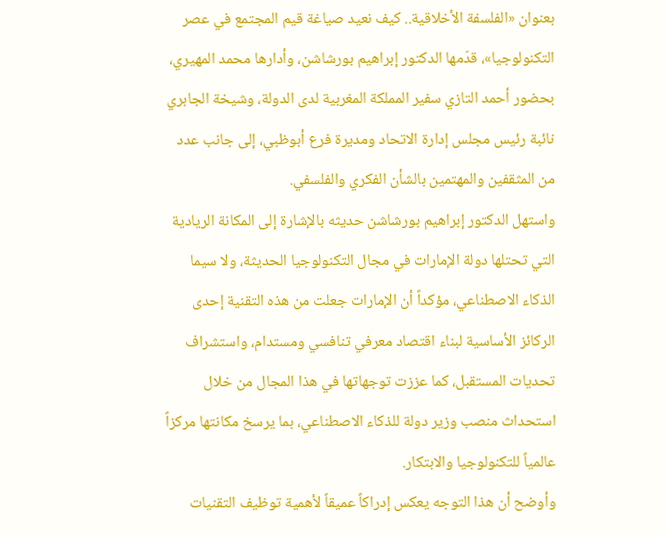بعنوان «الفلسفة الأخلاقية.. كيف نعيد صياغة قيم المجتمع في عصر التكنولوجيا»، قدّمها الدكتور إبراهيم بورشاشن، وأدارها محمد المهيري، بحضور أحمد التازي سفير المملكة المغربية لدى الدولة، وشيخة الجابري نائبة رئيس مجلس إدارة الاتحاد ومديرة فرع أبوظبي، إلى جانب عدد من المثقفين والمهتمين بالشأن الفكري والفلسفي.
واستهل الدكتور إبراهيم بورشاشن حديثه بالإشارة إلى المكانة الريادية التي تحتلها دولة الإمارات في مجال التكنولوجيا الحديثة، ولا سيما الذكاء الاصطناعي، مؤكداً أن الإمارات جعلت من هذه التقنية إحدى الركائز الأساسية لبناء اقتصاد معرفي تنافسي ومستدام، واستشراف تحديات المستقبل، كما عززت توجهاتها في هذا المجال من خلال استحداث منصب وزير دولة للذكاء الاصطناعي، بما يرسخ مكانتها مركزاً عالمياً للتكنولوجيا والابتكار.
وأوضح أن هذا التوجه يعكس إدراكاً عميقاً لأهمية توظيف التقنيات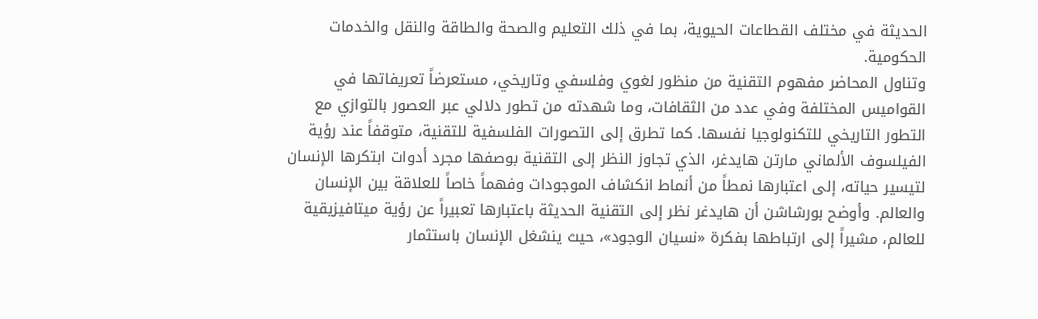الحديثة في مختلف القطاعات الحيوية، بما في ذلك التعليم والصحة والطاقة والنقل والخدمات الحكومية.
وتناول المحاضر مفهوم التقنية من منظور لغوي وفلسفي وتاريخي، مستعرضاً تعريفاتها في القواميس المختلفة وفي عدد من الثقافات، وما شهدته من تطور دلالي عبر العصور بالتوازي مع التطور التاريخي للتكنولوجيا نفسها. كما تطرق إلى التصورات الفلسفية للتقنية، متوقفاً عند رؤية الفيلسوف الألماني مارتن هايدغر، الذي تجاوز النظر إلى التقنية بوصفها مجرد أدوات ابتكرها الإنسان لتيسير حياته، إلى اعتبارها نمطاً من أنماط انكشاف الموجودات وفهماً خاصاً للعلاقة بين الإنسان والعالم. وأوضح بورشاشن أن هايدغر نظر إلى التقنية الحديثة باعتبارها تعبيراً عن رؤية ميتافيزيقية للعالم، مشيراً إلى ارتباطها بفكرة «نسيان الوجود»، حيث ينشغل الإنسان باستثمار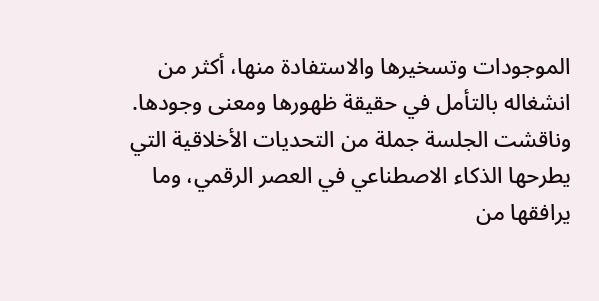الموجودات وتسخيرها والاستفادة منها، أكثر من انشغاله بالتأمل في حقيقة ظهورها ومعنى وجودها.
وناقشت الجلسة جملة من التحديات الأخلاقية التي يطرحها الذكاء الاصطناعي في العصر الرقمي، وما يرافقها من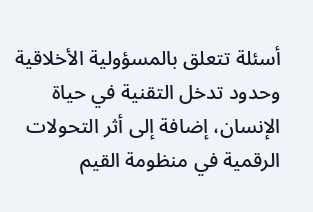أسئلة تتعلق بالمسؤولية الأخلاقية وحدود تدخل التقنية في حياة الإنسان، إضافة إلى أثر التحولات الرقمية في منظومة القيم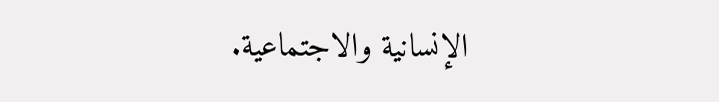الإنسانية والاجتماعية.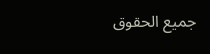جميع الحقوق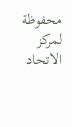محفوظة لمركز الاتحاد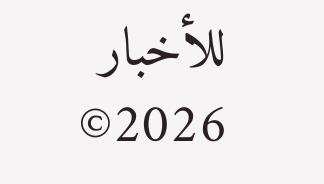للأخبار 2026©